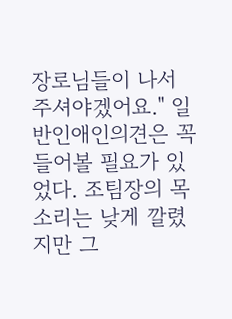장로님들이 나서주셔야겠어요." 일반인애인의견은 꼭 들어볼 필요가 있었다. 조팀장의 목소리는 낮게 깔렸지만 그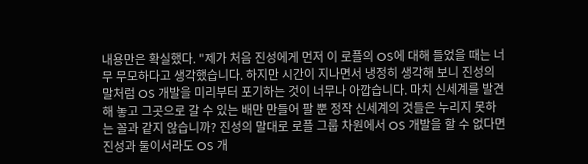내용만은 확실했다. "제가 처음 진성에게 먼저 이 로플의 OS에 대해 들었을 때는 너무 무모하다고 생각했습니다. 하지만 시간이 지나면서 냉정히 생각해 보니 진성의 말처럼 OS 개발을 미리부터 포기하는 것이 너무나 아깝습니다. 마치 신세계를 발견해 놓고 그곳으로 갈 수 있는 배만 만들어 팔 뿐 정작 신세계의 것들은 누리지 못하는 꼴과 같지 않습니까? 진성의 말대로 로플 그룹 차원에서 OS 개발을 할 수 없다면 진성과 둘이서라도 OS 개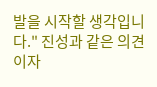발을 시작할 생각입니다." 진성과 같은 의견이자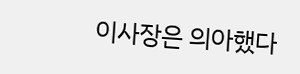이사장은 의아했다